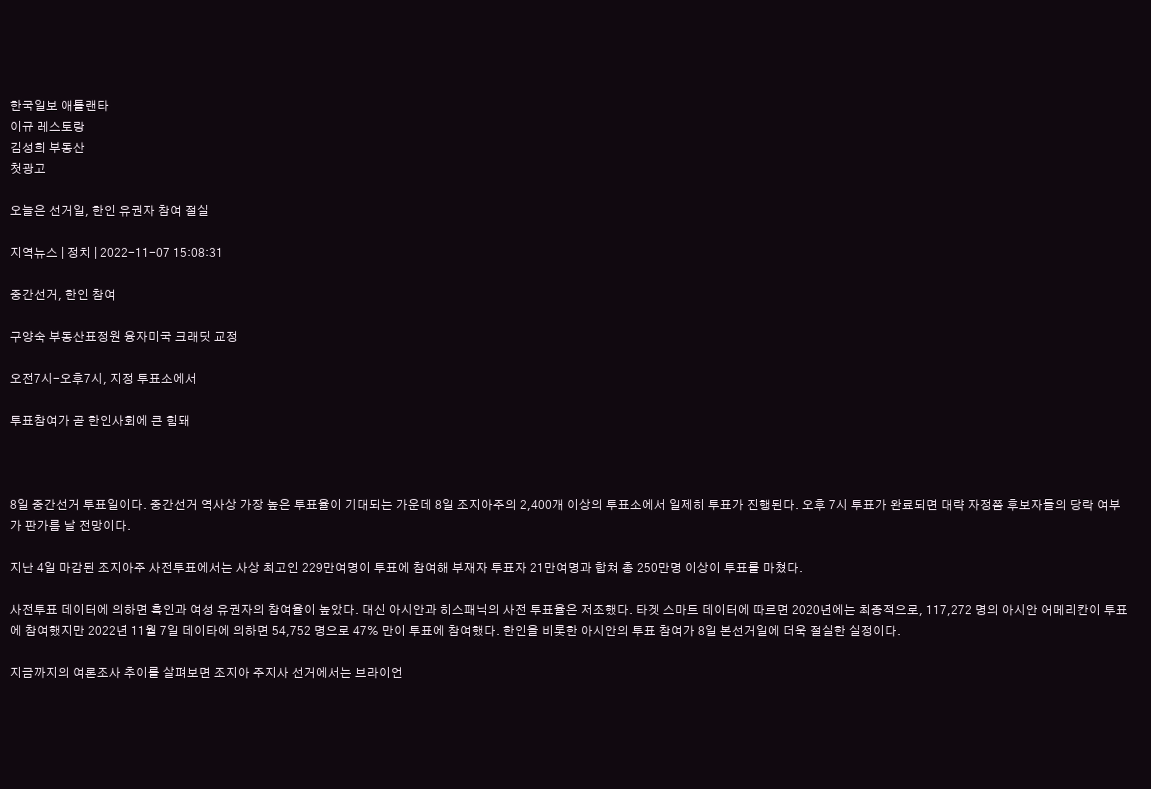한국일보 애틀랜타
이규 레스토랑
김성희 부동산
첫광고

오늘은 선거일, 한인 유권자 참여 절실

지역뉴스 | 정치 | 2022-11-07 15:08:31

중간선거, 한인 참여

구양숙 부동산표정원 융자미국 크래딧 교정

오전7시-오후7시, 지정 투표소에서

투표참여가 곧 한인사회에 큰 힘돼



8일 중간선거 투표일이다. 중간선거 역사상 가장 높은 투표율이 기대되는 가운데 8일 조지아주의 2,400개 이상의 투표소에서 일제히 투표가 진행된다. 오후 7시 투표가 완료되면 대략 자정쯤 후보자들의 당락 여부가 판가름 날 전망이다.

지난 4일 마감된 조지아주 사전투표에서는 사상 최고인 229만여명이 투표에 참여해 부재자 투표자 21만여명과 합쳐 총 250만명 이상이 투표를 마쳤다.

사전투표 데이터에 의하면 흑인과 여성 유권자의 참여율이 높았다. 대신 아시안과 히스패닉의 사전 투표율은 저조했다. 타겟 스마트 데이터에 따르면 2020년에는 최종적으로, 117,272 명의 아시안 어메리칸이 투표에 참여했지만 2022년 11월 7일 데이타에 의하면 54,752 명으로 47% 만이 투표에 참여했다. 한인을 비롯한 아시안의 투표 참여가 8일 본선거일에 더욱 절실한 실정이다.

지금까지의 여론조사 추이를 살펴보면 조지아 주지사 선거에서는 브라이언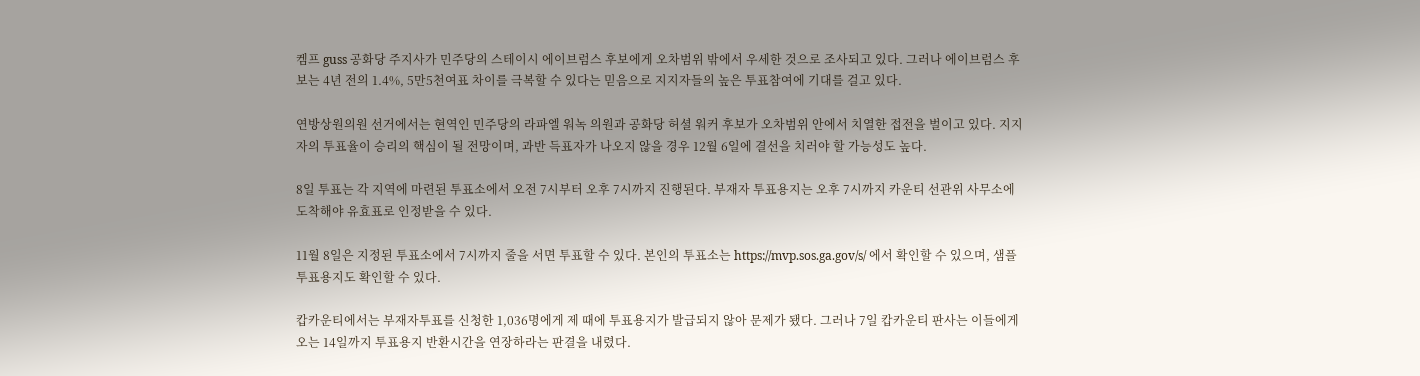켐프 guss 공화당 주지사가 민주당의 스테이시 에이브럼스 후보에게 오차범위 밖에서 우세한 것으로 조사되고 있다. 그러나 에이브럼스 후보는 4년 전의 1.4%, 5만5천여표 차이를 극복할 수 있다는 믿음으로 지지자들의 높은 투표참여에 기대를 걸고 있다.

연방상원의원 선거에서는 현역인 민주당의 라파엘 워녹 의원과 공화당 허셜 워커 후보가 오차범위 안에서 치열한 접전을 벌이고 있다. 지지자의 투표율이 승리의 핵심이 될 전망이며, 과반 득표자가 나오지 않을 경우 12월 6일에 결선을 치러야 할 가능성도 높다.

8일 투표는 각 지역에 마련된 투표소에서 오전 7시부터 오후 7시까지 진행된다. 부재자 투표용지는 오후 7시까지 카운티 선관위 사무소에 도착해야 유효표로 인정받을 수 있다.

11월 8일은 지정된 투표소에서 7시까지 줄을 서면 투표할 수 있다. 본인의 투표소는 https://mvp.sos.ga.gov/s/ 에서 확인할 수 있으며, 샘플 투표용지도 확인할 수 있다.

캅카운티에서는 부재자투표를 신청한 1,036명에게 제 때에 투표용지가 발급되지 않아 문제가 됐다. 그러나 7일 캅카운티 판사는 이들에게 오는 14일까지 투표용지 반환시간을 연장하라는 판결을 내렸다.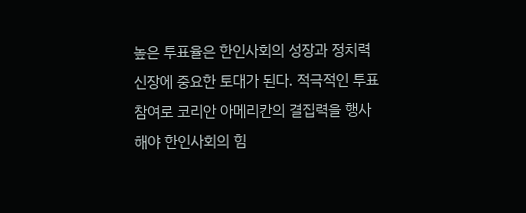높은 투표율은 한인사회의 성장과 정치력 신장에 중요한 토대가 된다. 적극적인 투표 참여로 코리안 아메리칸의 결집력을 행사해야 한인사회의 힘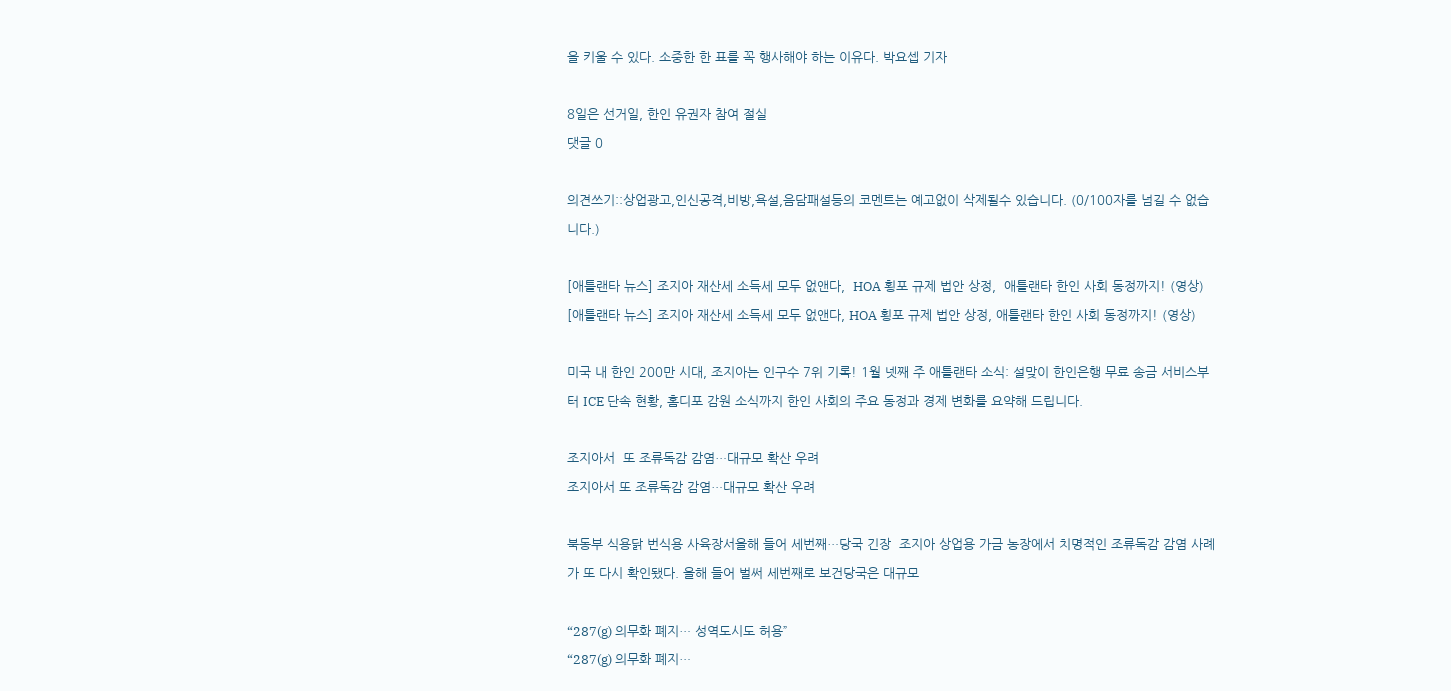을 키울 수 있다. 소중한 한 표를 꼭 행사해야 하는 이유다. 박요셉 기자

8일은 선거일, 한인 유권자 참여 절실
댓글 0

의견쓰기::상업광고,인신공격,비방,욕설,음담패설등의 코멘트는 예고없이 삭제될수 있습니다. (0/100자를 넘길 수 없습니다.)

[애틀랜타 뉴스] 조지아 재산세 소득세 모두 없앤다,  HOA 횡포 규제 법안 상정,  애틀랜타 한인 사회 동정까지! (영상)
[애틀랜타 뉴스] 조지아 재산세 소득세 모두 없앤다, HOA 횡포 규제 법안 상정, 애틀랜타 한인 사회 동정까지! (영상)

미국 내 한인 200만 시대, 조지아는 인구수 7위 기록! 1월 넷째 주 애틀랜타 소식: 설맞이 한인은행 무료 송금 서비스부터 ICE 단속 현황, 홈디포 감원 소식까지 한인 사회의 주요 동정과 경제 변화를 요약해 드립니다.

조지아서  또 조류독감 감염…대규모 확산 우려
조지아서 또 조류독감 감염…대규모 확산 우려

북동부 식용닭 번식용 사육장서올해 들어 세번째…당국 긴장  조지아 상업용 가금 농장에서 치명적인 조류독감 감염 사례가 또 다시 확인됐다. 올해 들어 벌써 세번째로 보건당국은 대규모

“287(g) 의무화 폐지… 성역도시도 허용”
“287(g) 의무화 폐지…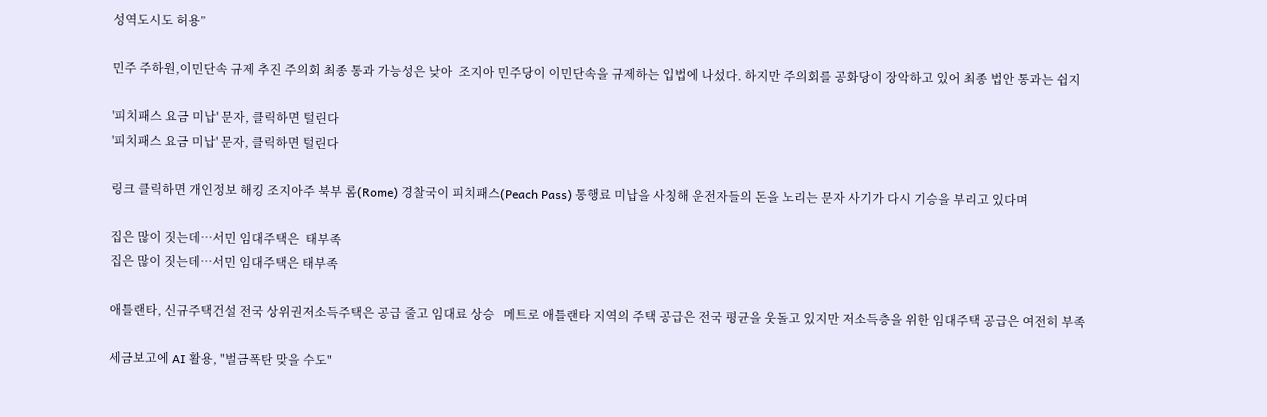성역도시도 허용”

민주 주하원,이민단속 규제 추진 주의회 최종 통과 가능성은 낮아  조지아 민주당이 이민단속을 규제하는 입법에 나섰다. 하지만 주의회를 공화당이 장악하고 있어 최종 법안 통과는 쉽지

'피치패스 요금 미납' 문자, 클릭하면 털린다
'피치패스 요금 미납' 문자, 클릭하면 털린다

링크 클릭하면 개인정보 해킹 조지아주 북부 롬(Rome) 경찰국이 피치패스(Peach Pass) 통행료 미납을 사칭해 운전자들의 돈을 노리는 문자 사기가 다시 기승을 부리고 있다며

집은 많이 짓는데…서민 임대주택은  태부족
집은 많이 짓는데…서민 임대주택은 태부족

애틀랜타, 신규주택건설 전국 상위권저소득주택은 공급 줄고 임대료 상승   메트로 애틀랜타 지역의 주택 공급은 전국 평균을 웃돌고 있지만 저소득층을 위한 임대주택 공급은 여전히 부족

세금보고에 AI 활용, "벌금폭탄 맞을 수도"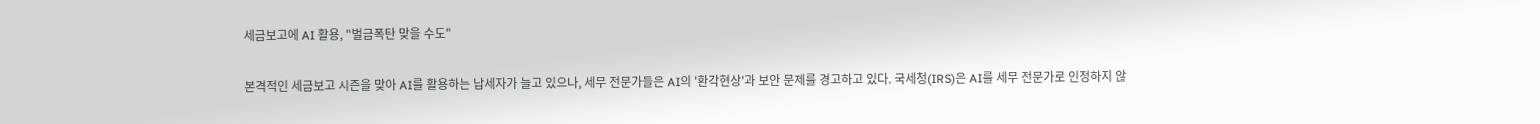세금보고에 AI 활용, "벌금폭탄 맞을 수도"

본격적인 세금보고 시즌을 맞아 AI를 활용하는 납세자가 늘고 있으나, 세무 전문가들은 AI의 '환각현상'과 보안 문제를 경고하고 있다. 국세청(IRS)은 AI를 세무 전문가로 인정하지 않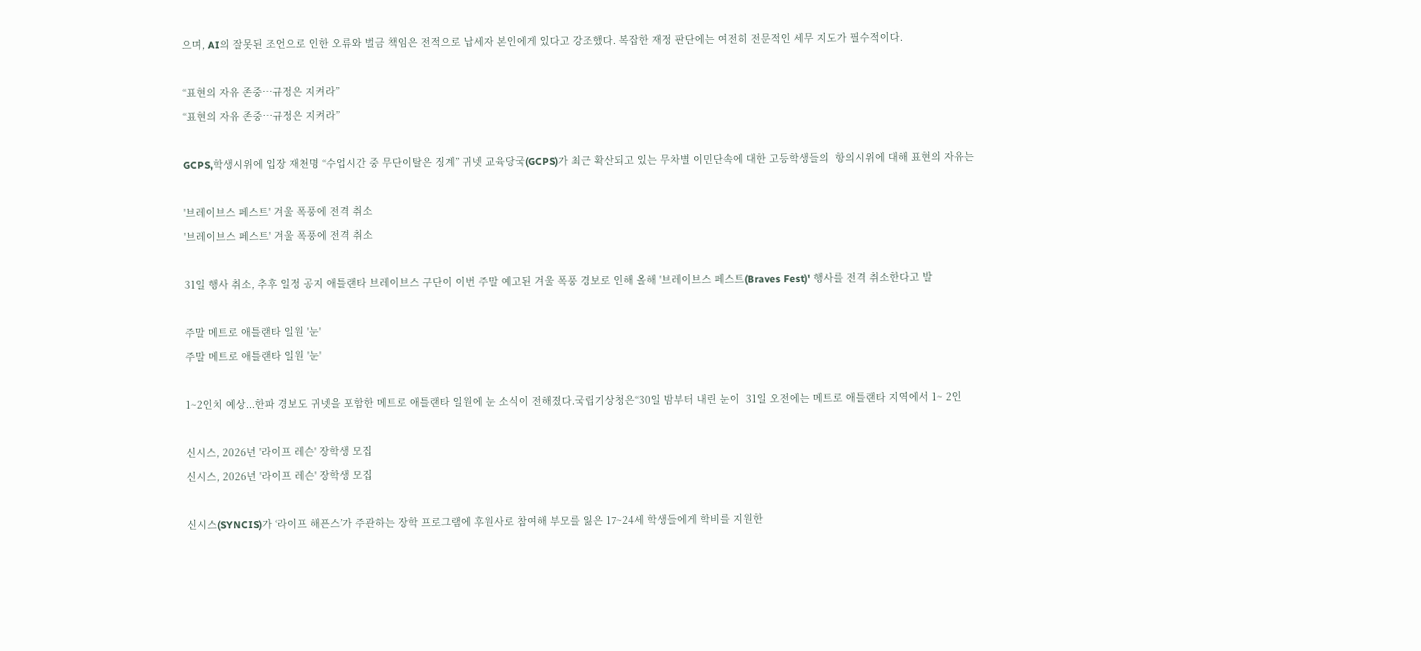으며, AI의 잘못된 조언으로 인한 오류와 벌금 책임은 전적으로 납세자 본인에게 있다고 강조했다. 복잡한 재정 판단에는 여전히 전문적인 세무 지도가 필수적이다.

“표현의 자유 존중…규정은 지켜라”
“표현의 자유 존중…규정은 지켜라”

GCPS,학생시위에 입장 재천명 “수업시간 중 무단이탈은 징계” 귀넷 교육당국(GCPS)가 최근 확산되고 있는 무차별 이민단속에 대한 고등학생들의  항의시위에 대해 표현의 자유는

'브레이브스 페스트' 겨울 폭풍에 전격 취소
'브레이브스 페스트' 겨울 폭풍에 전격 취소

31일 행사 취소, 추후 일정 공지 애틀랜타 브레이브스 구단이 이번 주말 예고된 겨울 폭풍 경보로 인해 올해 '브레이브스 페스트(Braves Fest)' 행사를 전격 취소한다고 발

주말 메트로 애틀랜타 일원 '눈'
주말 메트로 애틀랜타 일원 '눈'

1~2인치 예상...한파 경보도 귀넷을 포함한 메트로 애틀랜타 일원에 눈 소식이 전해졌다.국립기상청은“30일 밤부터 내린 눈이  31일 오전에는 메트로 애틀랜타 지역에서 1~ 2인

신시스, 2026년 '라이프 레슨' 장학생 모집
신시스, 2026년 '라이프 레슨' 장학생 모집

신시스(SYNCIS)가 ‘라이프 해픈스’가 주관하는 장학 프로그램에 후원사로 참여해 부모를 잃은 17~24세 학생들에게 학비를 지원한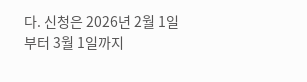다. 신청은 2026년 2월 1일부터 3월 1일까지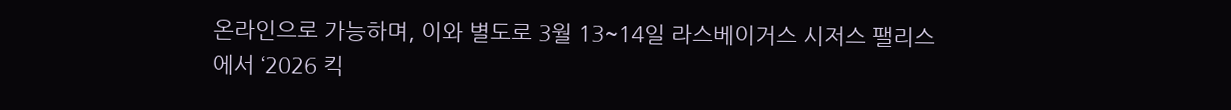온라인으로 가능하며, 이와 별도로 3월 13~14일 라스베이거스 시저스 팰리스에서 ‘2026 킥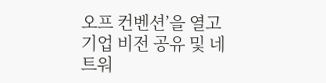오프 컨벤션’을 열고 기업 비전 공유 및 네트워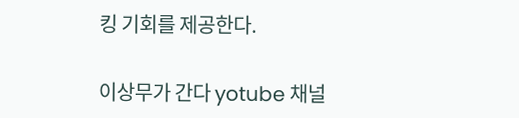킹 기회를 제공한다.

이상무가 간다 yotube 채널